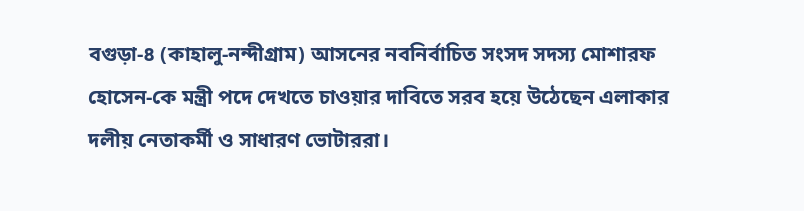বগুড়া-৪ (কাহালু-নন্দীগ্রাম) আসনের নবনির্বাচিত সংসদ সদস্য মোশারফ হোসেন-কে মন্ত্রী পদে দেখতে চাওয়ার দাবিতে সরব হয়ে উঠেছেন এলাকার দলীয় নেতাকর্মী ও সাধারণ ভোটাররা।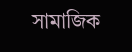সামাজিক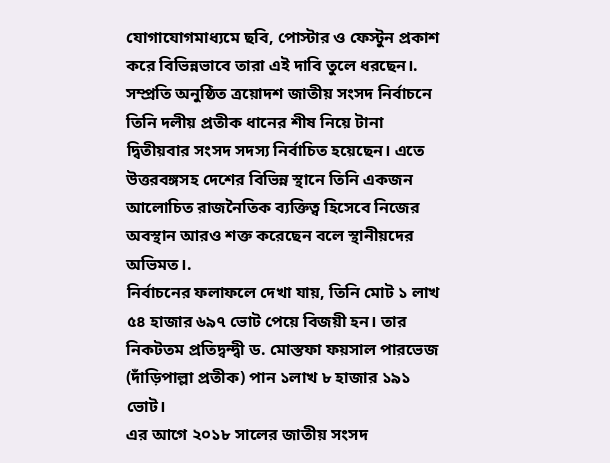যোগাযোগমাধ্যমে ছবি, পোস্টার ও ফেস্টুন প্রকাশ করে বিভিন্নভাবে তারা এই দাবি তুলে ধরছেন।.
সম্প্রতি অনুষ্ঠিত ত্রয়োদশ জাতীয় সংসদ নির্বাচনে তিনি দলীয় প্রতীক ধানের শীষ নিয়ে টানা দ্বিতীয়বার সংসদ সদস্য নির্বাচিত হয়েছেন। এতে উত্তরবঙ্গসহ দেশের বিভিন্ন স্থানে তিনি একজন আলোচিত রাজনৈতিক ব্যক্তিত্ব হিসেবে নিজের অবস্থান আরও শক্ত করেছেন বলে স্থানীয়দের অভিমত।.
নির্বাচনের ফলাফলে দেখা যায়, তিনি মোট ১ লাখ ৫৪ হাজার ৬৯৭ ভোট পেয়ে বিজয়ী হন। তার নিকটতম প্রতিদ্বন্দ্বী ড. মোস্তফা ফয়সাল পারভেজ (দাঁড়িপাল্লা প্রতীক) পান ১লাখ ৮ হাজার ১৯১ ভোট।
এর আগে ২০১৮ সালের জাতীয় সংসদ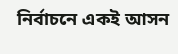নির্বাচনে একই আসন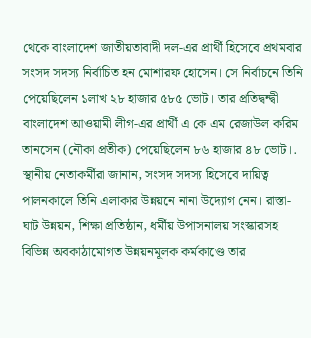থেকে বাংলাদেশ জাতীয়তাবাদী দল-এর প্রার্থী হিসেবে প্রথমবার সংসদ সদস্য নির্বাচিত হন মোশারফ হোসেন। সে নির্বাচনে তিনি পেয়েছিলেন ১লাখ ২৮ হাজার ৫৮৫ ভোট। তার প্রতিদ্বন্দ্বী বাংলাদেশ আওয়ামী লীগ-এর প্রার্থী এ কে এম রেজাউল করিম তানসেন (নৌকা প্রতীক) পেয়েছিলেন ৮৬ হাজার ৪৮ ভোট।.
স্থানীয় নেতাকর্মীরা জানান, সংসদ সদস্য হিসেবে দায়িত্ব পালনকালে তিনি এলাকার উন্নয়নে নানা উদ্যোগ নেন। রাস্তা-ঘাট উন্নয়ন, শিক্ষা প্রতিষ্ঠান, ধর্মীয় উপাসনালয় সংস্কারসহ বিভিন্ন অবকাঠামোগত উন্নয়নমূলক কর্মকাণ্ডে তার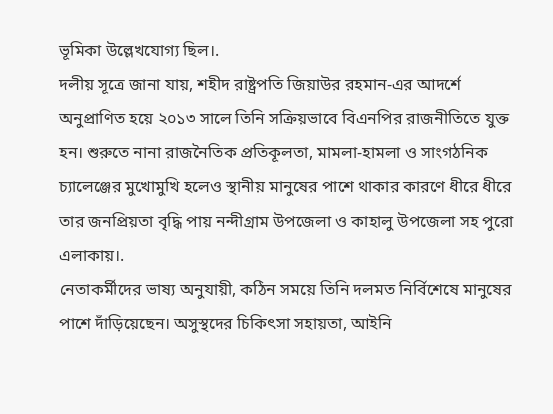ভূমিকা উল্লেখযোগ্য ছিল।.
দলীয় সূত্রে জানা যায়, শহীদ রাষ্ট্রপতি জিয়াউর রহমান-এর আদর্শে অনুপ্রাণিত হয়ে ২০১৩ সালে তিনি সক্রিয়ভাবে বিএনপির রাজনীতিতে যুক্ত হন। শুরুতে নানা রাজনৈতিক প্রতিকূলতা, মামলা-হামলা ও সাংগঠনিক চ্যালেঞ্জের মুখোমুখি হলেও স্থানীয় মানুষের পাশে থাকার কারণে ধীরে ধীরে তার জনপ্রিয়তা বৃদ্ধি পায় নন্দীগ্রাম উপজেলা ও কাহালু উপজেলা সহ পুরো এলাকায়।.
নেতাকর্মীদের ভাষ্য অনুযায়ী, কঠিন সময়ে তিনি দলমত নির্বিশেষে মানুষের পাশে দাঁড়িয়েছেন। অসুস্থদের চিকিৎসা সহায়তা, আইনি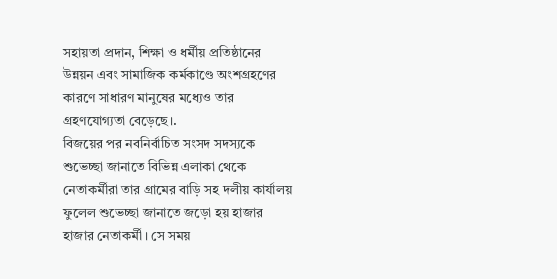সহায়তা প্রদান, শিক্ষা ও ধর্মীয় প্রতিষ্ঠানের উন্নয়ন এবং সামাজিক কর্মকাণ্ডে অংশগ্রহণের কারণে সাধারণ মানুষের মধ্যেও তার গ্রহণযোগ্যতা বেড়েছে।.
বিজয়ের পর নবনির্বাচিত সংসদ সদস্যকে শুভেচ্ছা জানাতে বিভিন্ন এলাকা থেকে নেতাকর্মীরা তার গ্রামের বাড়ি সহ দলীয় কার্যালয় ফুলেল শুভেচ্ছা জানাতে জড়ো হয় হাজার হাজার নেতাকর্মী। সে সময়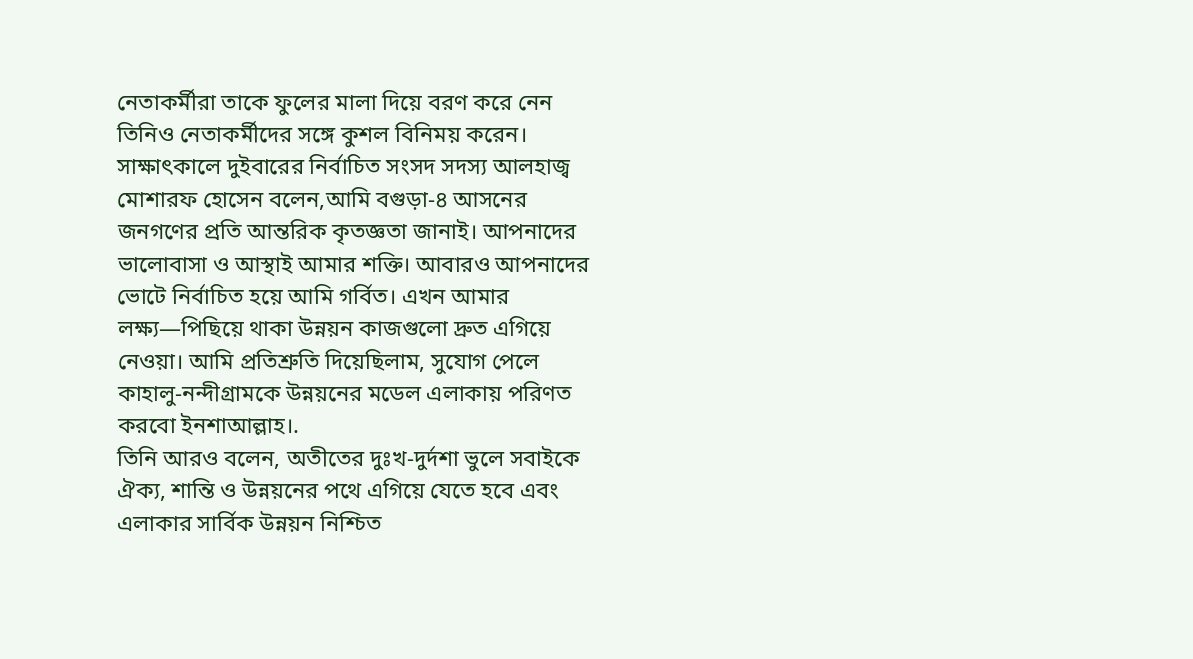নেতাকর্মীরা তাকে ফুলের মালা দিয়ে বরণ করে নেন তিনিও নেতাকর্মীদের সঙ্গে কুশল বিনিময় করেন। সাক্ষাৎকালে দুইবারের নির্বাচিত সংসদ সদস্য আলহাজ্ব মোশারফ হোসেন বলেন,আমি বগুড়া-৪ আসনের জনগণের প্রতি আন্তরিক কৃতজ্ঞতা জানাই। আপনাদের ভালোবাসা ও আস্থাই আমার শক্তি। আবারও আপনাদের ভোটে নির্বাচিত হয়ে আমি গর্বিত। এখন আমার লক্ষ্য—পিছিয়ে থাকা উন্নয়ন কাজগুলো দ্রুত এগিয়ে নেওয়া। আমি প্রতিশ্রুতি দিয়েছিলাম, সুযোগ পেলে কাহালু-নন্দীগ্রামকে উন্নয়নের মডেল এলাকায় পরিণত করবো ইনশাআল্লাহ।.
তিনি আরও বলেন, অতীতের দুঃখ-দুর্দশা ভুলে সবাইকে ঐক্য, শান্তি ও উন্নয়নের পথে এগিয়ে যেতে হবে এবং এলাকার সার্বিক উন্নয়ন নিশ্চিত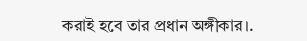করাই হবে তার প্রধান অঙ্গীকার।.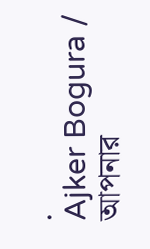.
Ajker Bogura /
আপনার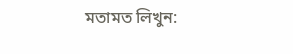মতামত লিখুন: